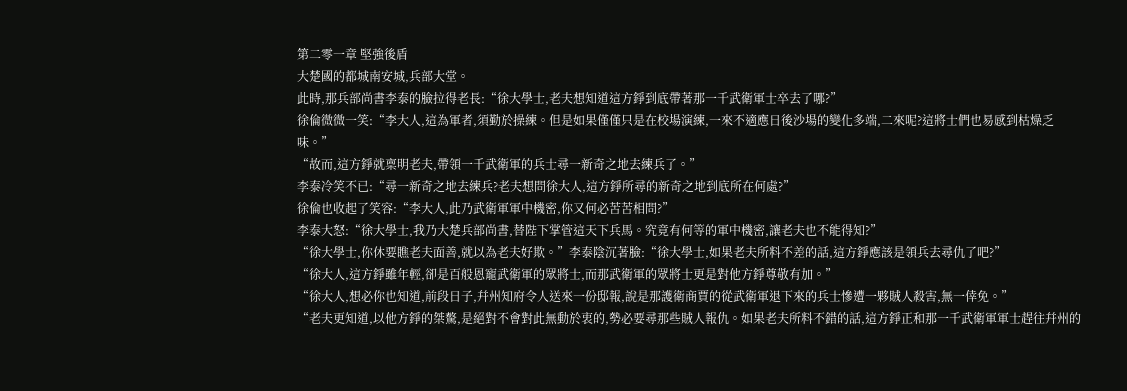第二零一章 堅強後盾
大楚國的都城南安城,兵部大堂。
此時,那兵部尚書李泰的臉拉得老長:“徐大學士,老夫想知道這方錚到底帶著那一千武衛軍士卒去了哪?”
徐倫微微一笑:“李大人,這為軍者,須勤於操練。但是如果僅僅只是在校場演練,一來不適應日後沙場的變化多端,二來呢?這將士們也易感到枯燥乏味。”
“故而,這方錚就稟明老夫,帶領一千武衛軍的兵士尋一新奇之地去練兵了。”
李泰冷笑不已:“尋一新奇之地去練兵?老夫想問徐大人,這方錚所尋的新奇之地到底所在何處?”
徐倫也收起了笑容:“李大人,此乃武衛軍軍中機密,你又何必苦苦相問?”
李泰大怒:“徐大學士,我乃大楚兵部尚書,替陛下掌管這天下兵馬。究竟有何等的軍中機密,讓老夫也不能得知?”
“徐大學士,你休要瞧老夫面善,就以為老夫好欺。”李泰陰沉著臉:“徐大學士,如果老夫所料不差的話,這方錚應該是領兵去尋仇了吧?”
“徐大人,這方錚雖年輕,卻是百般恩寵武衛軍的眾將士,而那武衛軍的眾將士更是對他方錚尊敬有加。”
“徐大人,想必你也知道,前段日子,幷州知府令人送來一份邸報,說是那護衛商賈的從武衛軍退下來的兵士慘遭一夥賊人殺害,無一倖免。”
“老夫更知道,以他方錚的桀驁,是絕對不會對此無動於衷的,勢必要尋那些賊人報仇。如果老夫所料不錯的話,這方錚正和那一千武衛軍軍士趕往幷州的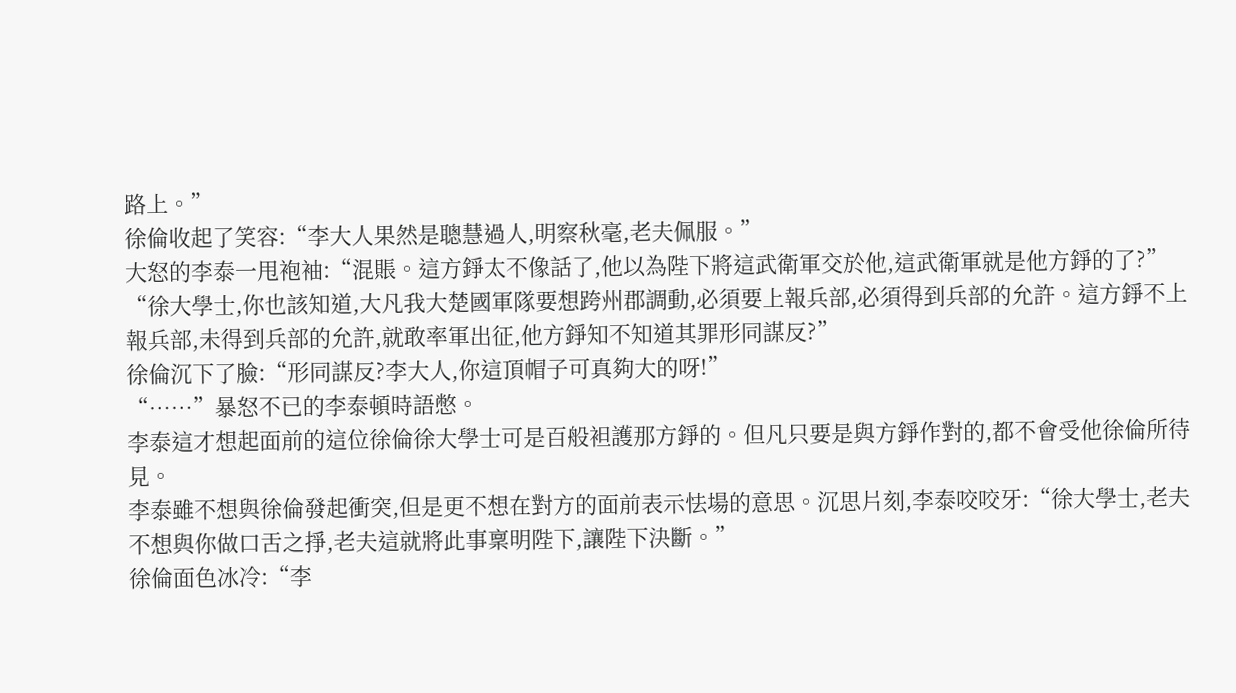路上。”
徐倫收起了笑容:“李大人果然是聰慧過人,明察秋毫,老夫佩服。”
大怒的李泰一甩袍袖:“混賬。這方錚太不像話了,他以為陛下將這武衛軍交於他,這武衛軍就是他方錚的了?”
“徐大學士,你也該知道,大凡我大楚國軍隊要想跨州郡調動,必須要上報兵部,必須得到兵部的允許。這方錚不上報兵部,未得到兵部的允許,就敢率軍出征,他方錚知不知道其罪形同謀反?”
徐倫沉下了臉:“形同謀反?李大人,你這頂帽子可真夠大的呀!”
“……”暴怒不已的李泰頓時語憋。
李泰這才想起面前的這位徐倫徐大學士可是百般袒護那方錚的。但凡只要是與方錚作對的,都不會受他徐倫所待見。
李泰雖不想與徐倫發起衝突,但是更不想在對方的面前表示怯場的意思。沉思片刻,李泰咬咬牙:“徐大學士,老夫不想與你做口舌之掙,老夫這就將此事稟明陛下,讓陛下決斷。”
徐倫面色冰冷:“李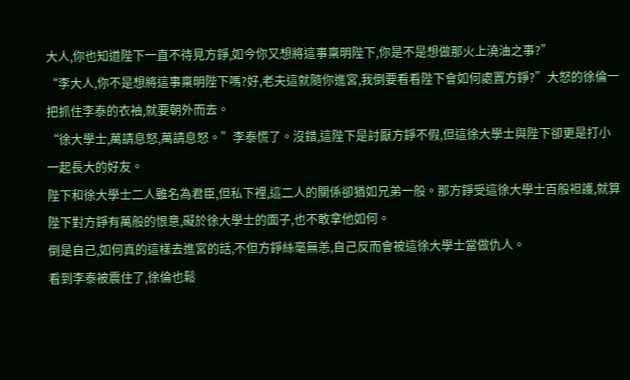大人,你也知道陛下一直不待見方錚,如今你又想將這事稟明陛下,你是不是想做那火上澆油之事?”
“李大人,你不是想將這事稟明陛下嗎?好,老夫這就隨你進宮,我倒要看看陛下會如何處置方錚?”大怒的徐倫一把抓住李泰的衣袖,就要朝外而去。
“徐大學士,萬請息怒,萬請息怒。”李泰慌了。沒錯,這陛下是討厭方錚不假,但這徐大學士與陛下卻更是打小一起長大的好友。
陛下和徐大學士二人雖名為君臣,但私下裡,這二人的關係卻猶如兄弟一般。那方錚受這徐大學士百般袒護,就算陛下對方錚有萬般的恨意,礙於徐大學士的面子,也不敢拿他如何。
倒是自己,如何真的這樣去進宮的話,不但方錚絲毫無恙,自己反而會被這徐大學士當做仇人。
看到李泰被震住了,徐倫也鬆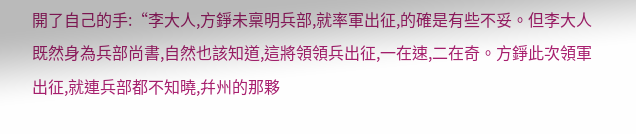開了自己的手:“李大人,方錚未稟明兵部,就率軍出征,的確是有些不妥。但李大人既然身為兵部尚書,自然也該知道,這將領領兵出征,一在速,二在奇。方錚此次領軍出征,就連兵部都不知曉,幷州的那夥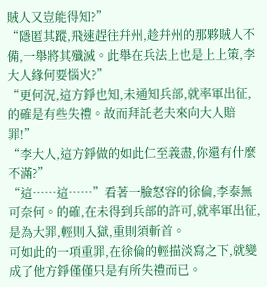賊人又豈能得知?”
“隱匿其蹤,飛速趕往幷州,趁幷州的那夥賊人不備,一舉將其殲滅。此舉在兵法上也是上上策,李大人緣何要惱火?”
“更何況,這方錚也知,未通知兵部,就率軍出征,的確是有些失禮。故而拜託老夫來向大人賠罪!”
“李大人,這方錚做的如此仁至義盡,你還有什麼不滿?”
“這……這……”看著一臉怒容的徐倫,李泰無可奈何。的確,在未得到兵部的許可,就率軍出征,是為大罪,輕則入獄,重則須斬首。
可如此的一項重罪,在徐倫的輕描淡寫之下,就變成了他方錚僅僅只是有所失禮而已。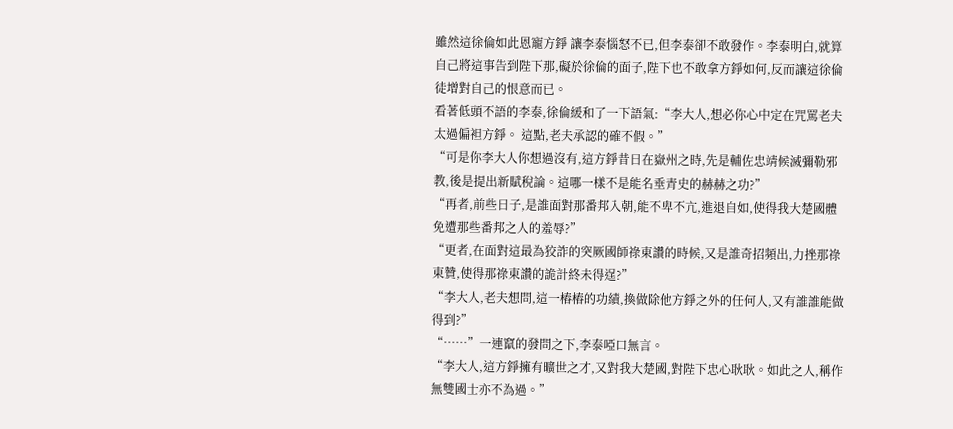雖然這徐倫如此恩寵方錚 讓李泰惱怒不已,但李泰卻不敢發作。李泰明白,就算自己將這事告到陛下那,礙於徐倫的面子,陛下也不敢拿方錚如何,反而讓這徐倫徒增對自己的恨意而已。
看著低頭不語的李泰,徐倫緩和了一下語氣:“李大人,想必你心中定在咒罵老夫太過偏袒方錚。 這點,老夫承認的確不假。”
“可是你李大人你想過沒有,這方錚昔日在嶽州之時,先是輔佐忠靖候滅彌勒邪教,後是提出新賦稅論。這哪一樣不是能名垂青史的赫赫之功?”
“再者,前些日子,是誰面對那番邦入朝,能不卑不亢,進退自如,使得我大楚國體免遭那些番邦之人的羞辱?”
“更者,在面對這最為狡詐的突厥國師祿東讚的時候,又是誰奇招頻出,力挫那祿東贊,使得那祿東讚的詭計終未得逞?”
“李大人,老夫想問,這一樁樁的功績,換做除他方錚之外的任何人,又有誰誰能做得到?”
“……”一連竄的發問之下,李泰啞口無言。
“李大人,這方錚擁有曠世之才,又對我大楚國,對陛下忠心耿耿。如此之人,稱作無雙國士亦不為過。”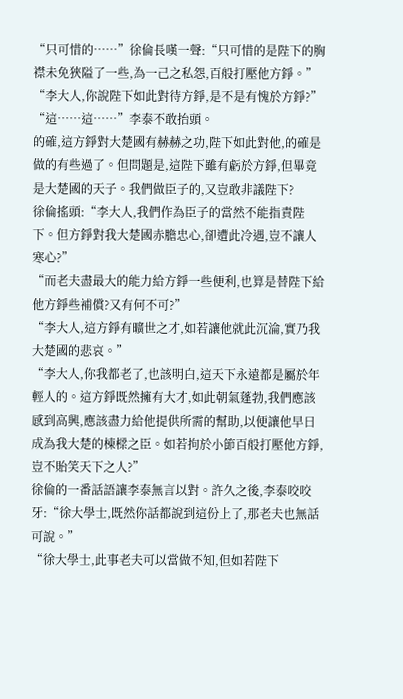“只可惜的……”徐倫長嘆一聲:“只可惜的是陛下的胸襟未免狹隘了一些,為一己之私怨,百般打壓他方錚。”
“李大人,你說陛下如此對待方錚,是不是有愧於方錚?”
“這……這……”李泰不敢抬頭。
的確,這方錚對大楚國有赫赫之功,陛下如此對他,的確是做的有些過了。但問題是,這陛下雖有虧於方錚,但畢竟是大楚國的天子。我們做臣子的,又豈敢非議陛下?
徐倫搖頭:“李大人,我們作為臣子的當然不能指責陛下。但方錚對我大楚國赤膽忠心,卻遭此冷遇,豈不讓人寒心?”
“而老夫盡最大的能力給方錚一些便利,也算是替陛下給他方錚些補償?又有何不可?”
“李大人,這方錚有曠世之才,如若讓他就此沉淪,實乃我大楚國的悲哀。”
“李大人,你我都老了,也該明白,這天下永遠都是屬於年輕人的。這方錚既然擁有大才,如此朝氣蓬勃,我們應該感到高興,應該盡力給他提供所需的幫助,以便讓他早日成為我大楚的棟樑之臣。如若拘於小節百般打壓他方錚,豈不貽笑天下之人?”
徐倫的一番話語讓李泰無言以對。許久之後,李泰咬咬牙:“徐大學士,既然你話都說到這份上了,那老夫也無話可說。”
“徐大學士,此事老夫可以當做不知,但如若陛下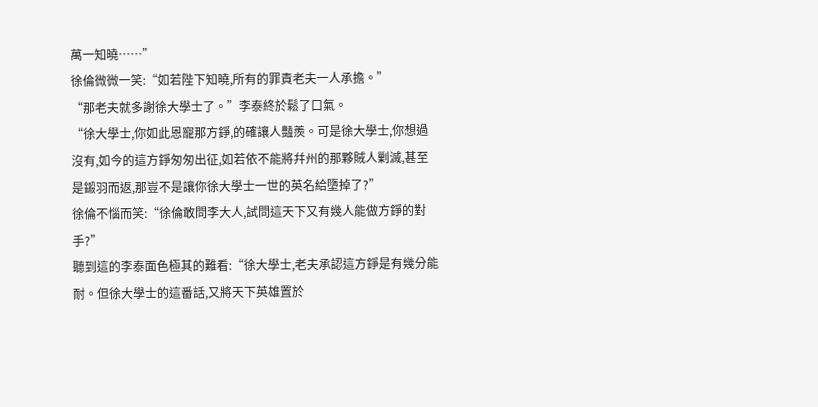萬一知曉……”
徐倫微微一笑:“如若陛下知曉,所有的罪責老夫一人承擔。”
“那老夫就多謝徐大學士了。”李泰終於鬆了口氣。
“徐大學士,你如此恩寵那方錚,的確讓人豔羨。可是徐大學士,你想過沒有,如今的這方錚匆匆出征,如若依不能將幷州的那夥賊人剿滅,甚至是鎩羽而返,那豈不是讓你徐大學士一世的英名給墮掉了?”
徐倫不惱而笑:“徐倫敢問李大人,試問這天下又有幾人能做方錚的對手?”
聽到這的李泰面色極其的難看:“徐大學士,老夫承認這方錚是有幾分能耐。但徐大學士的這番話,又將天下英雄置於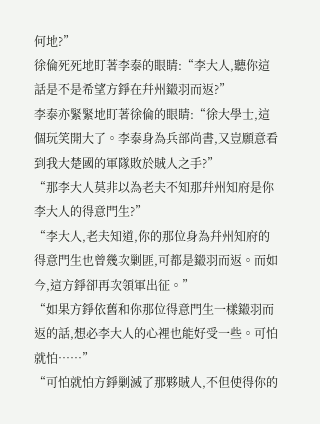何地?”
徐倫死死地盯著李泰的眼睛:“李大人,聽你這話是不是希望方錚在幷州鎩羽而返?”
李泰亦緊緊地盯著徐倫的眼睛:“徐大學士,這個玩笑開大了。李泰身為兵部尚書,又豈願意看到我大楚國的軍隊敗於賊人之手?”
“那李大人莫非以為老夫不知那幷州知府是你李大人的得意門生?”
“李大人,老夫知道,你的那位身為幷州知府的得意門生也曾幾次剿匪,可都是鎩羽而返。而如今,這方錚卻再次領軍出征。”
“如果方錚依舊和你那位得意門生一樣鎩羽而返的話,想必李大人的心裡也能好受一些。可怕就怕……”
“可怕就怕方錚剿滅了那夥賊人,不但使得你的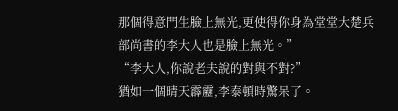那個得意門生臉上無光,更使得你身為堂堂大楚兵部尚書的李大人也是臉上無光。”
“李大人,你說老夫說的對與不對?”
猶如一個晴天霹靂,李泰頓時驚呆了。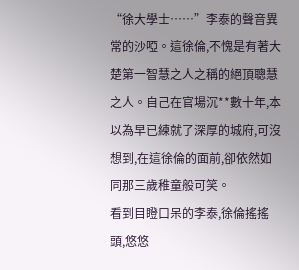“徐大學士……”李泰的聲音異常的沙啞。這徐倫,不愧是有著大楚第一智慧之人之稱的絕頂聰慧之人。自己在官場沉**數十年,本以為早已練就了深厚的城府,可沒想到,在這徐倫的面前,卻依然如同那三歲稚童般可笑。
看到目瞪口呆的李泰,徐倫搖搖頭,悠悠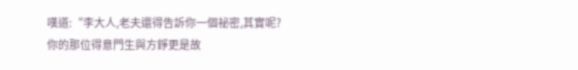嘆道:“李大人,老夫還得告訴你一個祕密,其實呢?你的那位得意門生與方錚更是故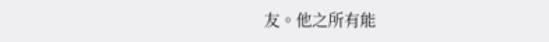友。他之所有能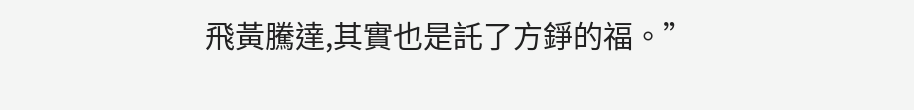飛黃騰達,其實也是託了方錚的福。”